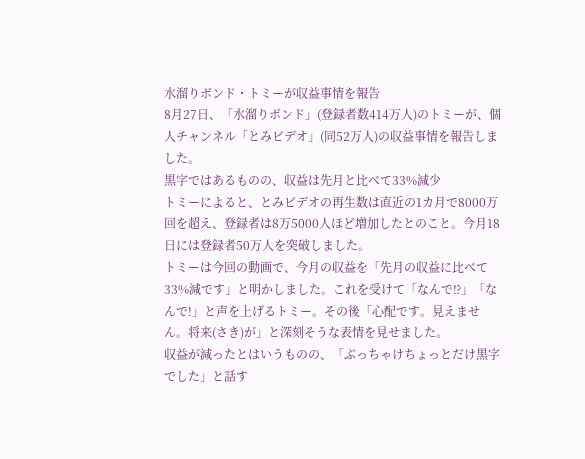水溜りボンド・トミーが収益事情を報告
8月27日、「水溜りボンド」(登録者数414万人)のトミーが、個人チャンネル「とみビデオ」(同52万人)の収益事情を報告しました。
黒字ではあるものの、収益は先月と比べて33%減少
トミーによると、とみビデオの再生数は直近の1カ月で8000万回を超え、登録者は8万5000人ほど増加したとのこと。今月18日には登録者50万人を突破しました。
トミーは今回の動画で、今月の収益を「先月の収益に比べて33%減です」と明かしました。これを受けて「なんで⁉」「なんで!」と声を上げるトミー。その後「心配です。見えません。将来(さき)が」と深刻そうな表情を見せました。
収益が減ったとはいうものの、「ぶっちゃけちょっとだけ黒字でした」と話す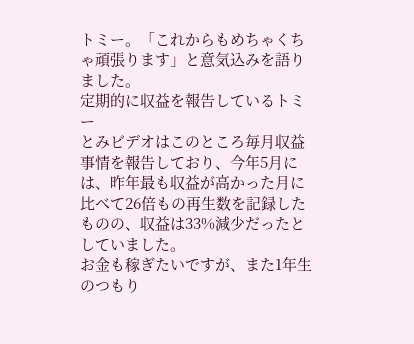トミー。「これからもめちゃくちゃ頑張ります」と意気込みを語りました。
定期的に収益を報告しているトミー
とみビデオはこのところ毎月収益事情を報告しており、今年5月には、昨年最も収益が高かった月に比べて26倍もの再生数を記録したものの、収益は33%減少だったとしていました。
お金も稼ぎたいですが、また1年生のつもり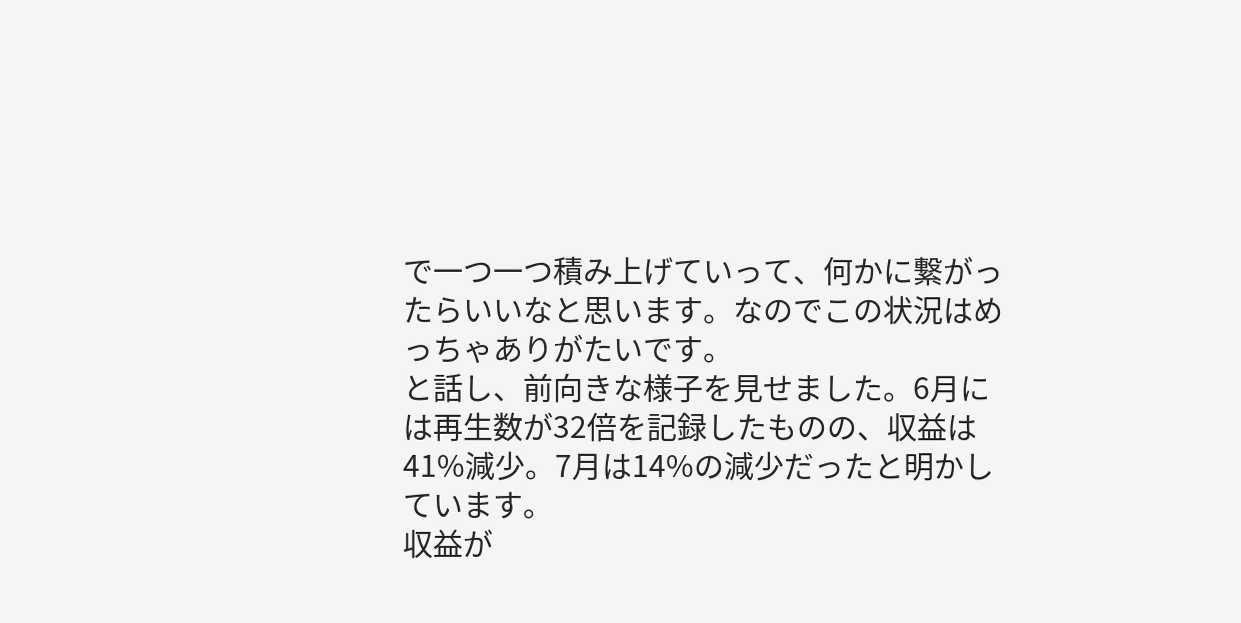で一つ一つ積み上げていって、何かに繋がったらいいなと思います。なのでこの状況はめっちゃありがたいです。
と話し、前向きな様子を見せました。6月には再生数が32倍を記録したものの、収益は41%減少。7月は14%の減少だったと明かしています。
収益が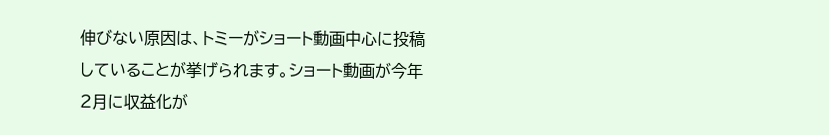伸びない原因は、トミーがショート動画中心に投稿していることが挙げられます。ショート動画が今年2月に収益化が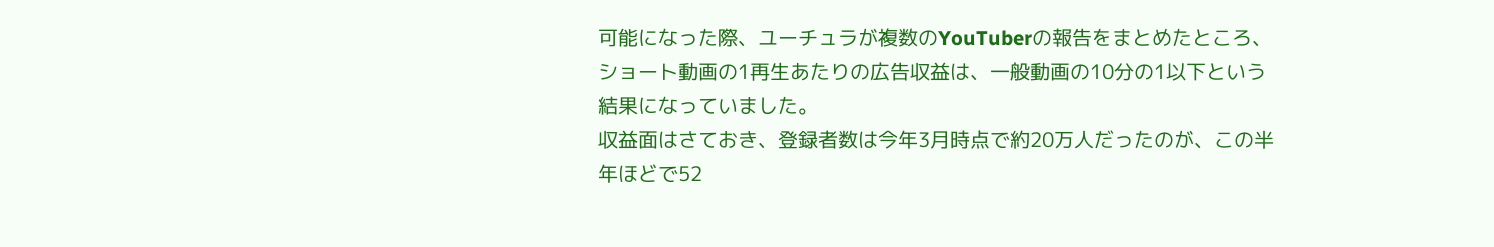可能になった際、ユーチュラが複数のYouTuberの報告をまとめたところ、ショート動画の1再生あたりの広告収益は、一般動画の10分の1以下という結果になっていました。
収益面はさておき、登録者数は今年3月時点で約20万人だったのが、この半年ほどで52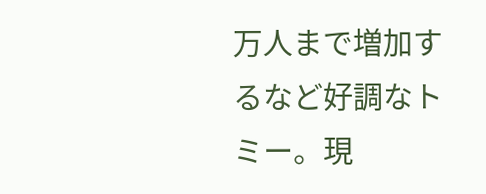万人まで増加するなど好調なトミー。現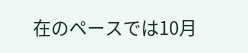在のペースでは10月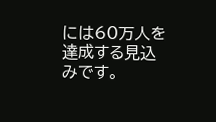には60万人を達成する見込みです。